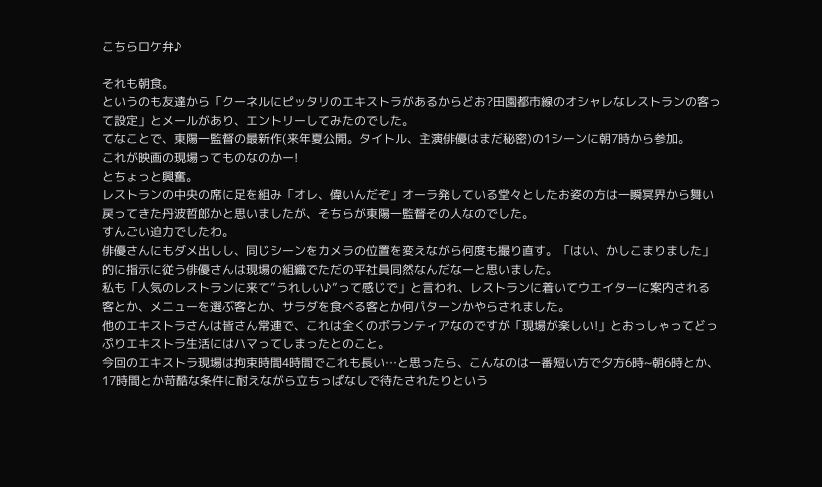こちらロケ弁♪

それも朝食。
というのも友達から「クーネルにピッタリのエキストラがあるからどお?田園都市線のオシャレなレストランの客って設定」とメールがあり、エントリーしてみたのでした。
てなことで、東陽一監督の最新作(来年夏公開。タイトル、主演俳優はまだ秘密)の1シーンに朝7時から参加。
これが映画の現場ってものなのかー!
とちょっと興奮。
レストランの中央の席に足を組み「オレ、偉いんだぞ」オーラ発している堂々としたお姿の方は一瞬冥界から舞い戻ってきた丹波哲郎かと思いましたが、そちらが東陽一監督その人なのでした。
すんごい迫力でしたわ。
俳優さんにもダメ出しし、同じシーンをカメラの位置を変えながら何度も撮り直す。「はい、かしこまりました」的に指示に従う俳優さんは現場の組織でただの平社員同然なんだなーと思いました。
私も「人気のレストランに来て”うれしい♪”って感じで」と言われ、レストランに着いてウエイターに案内される客とか、メニューを選ぶ客とか、サラダを食べる客とか何パターンかやらされました。
他のエキストラさんは皆さん常連で、これは全くのボランティアなのですが「現場が楽しい!」とおっしゃってどっぷりエキストラ生活にはハマってしまったとのこと。
今回のエキストラ現場は拘束時間4時間でこれも長い…と思ったら、こんなのは一番短い方で夕方6時~朝6時とか、17時間とか苛酷な条件に耐えながら立ちっぱなしで待たされたりという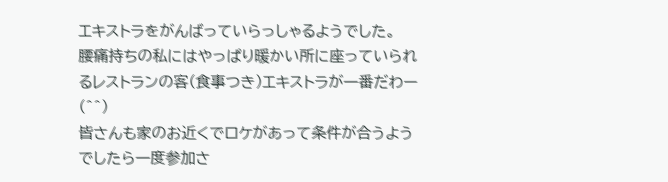エキストラをがんばっていらっしゃるようでした。
腰痛持ちの私にはやっぱり暖かい所に座っていられるレストランの客(食事つき)エキストラが一番だわー(^^)
皆さんも家のお近くでロケがあって条件が合うようでしたら一度参加さ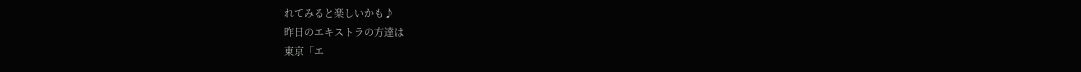れてみると楽しいかも♪
昨日のエキストラの方達は
東京「エ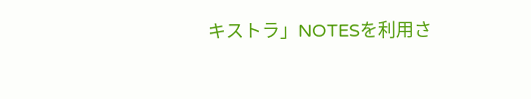キストラ」NOTESを利用さ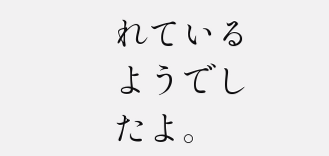れているようでしたよ。